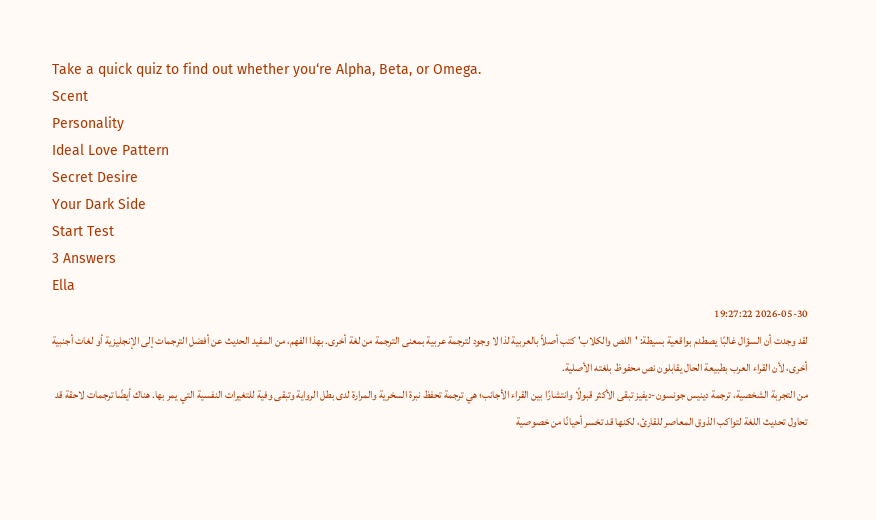Take a quick quiz to find out whether you‘re Alpha, Beta, or Omega.
Scent
Personality
Ideal Love Pattern
Secret Desire
Your Dark Side
Start Test
3 Answers
Ella
2026-05-30 19:27:22
لقد وجدت أن السؤال غالبًا يصطدم بواقعية بسيطة: 'اللص والكلاب' كتب أصلاً بالعربية لذا لا وجود لترجمة عربية بمعنى الترجمة من لغة أخرى. بهذا الفهم، من المفيد الحديث عن أفضل الترجمات إلى الإنجليزية أو لغات أجنبية أخرى، لأن القراء العرب بطبيعة الحال يقابلون نص محفوظ بلغته الأصلية.
من التجربة الشخصية، ترجمة دينيس جونسون-ديفيز تبقى الأكثر قبولًا وانتشارًا بين القراء الأجانب؛ هي ترجمة تحفظ نبرة السخرية والمرارة لدى بطل الرواية وتبقى وفية للتغيرات النفسية التي يمر بها. هناك أيضًا ترجمات لاحقة قد تحاول تحديث اللغة لتواكب الذوق المعاصر للقارئ، لكنها قد تخسر أحيانًا من خصوصية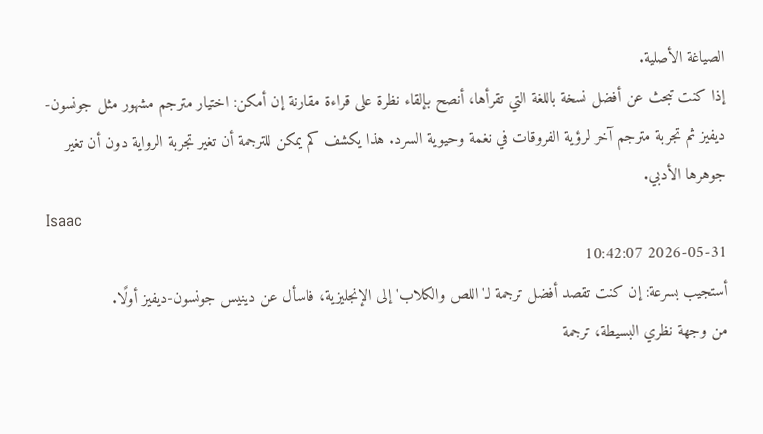الصياغة الأصلية.
إذا كنت تبحث عن أفضل نسخة باللغة التي تقرأها، أنصح بإلقاء نظرة على قراءة مقارنة إن أمكن: اختيار مترجم مشهور مثل جونسون-ديفيز ثم تجربة مترجم آخر لرؤية الفروقات في نغمة وحيوية السرد. هذا يكشف كم يمكن للترجمة أن تغير تجربة الرواية دون أن تغير جوهرها الأدبي.
Isaac
2026-05-31 10:42:07
أستجيب بسرعة: إن كنت تقصد أفضل ترجمة لـ'اللص والكلاب' إلى الإنجليزية، فاسأل عن دينيس جونسون-ديفيز أولًا.
من وجهة نظري البسيطة، ترجمة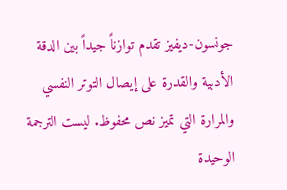جونسون-ديفيز تقدم توازناً جيداً بين الدقة الأدبية والقدرة على إيصال التوتر النفسي والمرارة التي تميز نص محفوظ. ليست الترجمة الوحيدة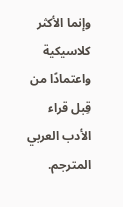وإنما الأكثر كلاسيكية واعتمادًا من قِبل قراء الأدب العربي المترجم.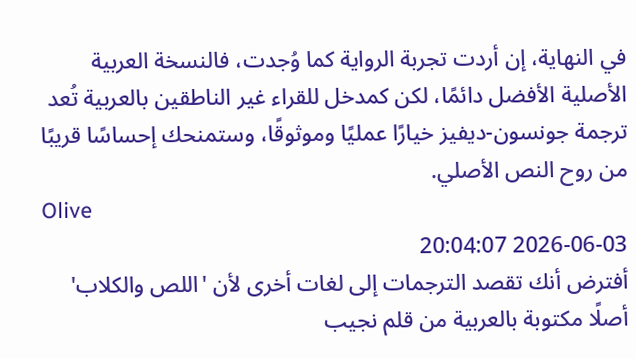في النهاية، إن أردت تجربة الرواية كما وُجدت، فالنسخة العربية الأصلية الأفضل دائمًا، لكن كمدخل للقراء غير الناطقين بالعربية تُعد ترجمة جونسون-ديفيز خيارًا عمليًا وموثوقًا، وستمنحك إحساسًا قريبًا من روح النص الأصلي.
Olive
2026-06-03 20:04:07
أفترض أنك تقصد الترجمات إلى لغات أخرى لأن 'اللص والكلاب' أصلًا مكتوبة بالعربية من قلم نجيب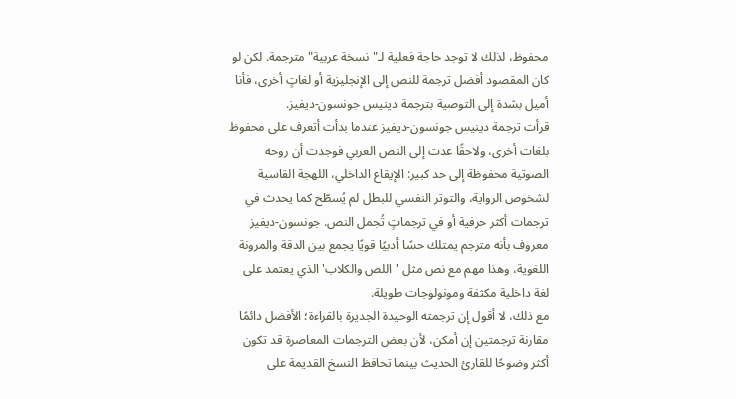محفوظ، لذلك لا توجد حاجة فعلية لـ"نسخة عربية" مترجمة. لكن لو كان المقصود أفضل ترجمة للنص إلى الإنجليزية أو لغاتٍ أخرى، فأنا أميل بشدة إلى التوصية بترجمة دينيس جونسون-ديفيز.
قرأت ترجمة دينيس جونسون-ديفيز عندما بدأت أتعرف على محفوظ بلغات أخرى، ولاحقًا عدت إلى النص العربي فوجدت أن روحه الصوتية محفوظة إلى حد كبير: الإيقاع الداخلي، اللهجة القاسية لشخوص الرواية، والتوتر النفسي للبطل لم يُسطّح كما يحدث في ترجمات أكثر حرفية أو في ترجماتٍ تُجمل النص. جونسون-ديفيز معروف بأنه مترجم يمتلك حسًا أدبيًا قويًا يجمع بين الدقة والمرونة اللغوية، وهذا مهم مع نص مثل 'اللص والكلاب' الذي يعتمد على لغة داخلية مكثفة ومونولوجات طويلة.
مع ذلك، لا أقول إن ترجمته الوحيدة الجديرة بالقراءة؛ الأفضل دائمًا مقارنة ترجمتين إن أمكن، لأن بعض الترجمات المعاصرة قد تكون أكثر وضوحًا للقارئ الحديث بينما تحافظ النسخ القديمة على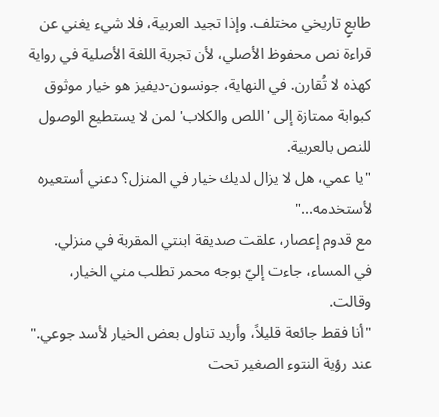طابعٍ تاريخي مختلف. وإذا تجيد العربية، فلا شيء يغني عن قراءة نص محفوظ الأصلي، لأن تجربة اللغة الأصلية في رواية كهذه لا تُقارن. في النهاية، جونسون-ديفيز هو خيار موثوق كبوابة ممتازة إلى 'اللص والكلاب' لمن لا يستطيع الوصول للنص بالعربية.
"يا عمي، هل لا يزال لديك خيار في المنزل؟ دعني أستعيره لأستخدمه..."
مع قدوم إعصار، علقت صديقة ابنتي المقربة في منزلي.
في المساء، جاءت إليّ بوجه محمر تطلب مني الخيار، وقالت.
"أنا فقط جائعة قليلاً، وأريد تناول بعض الخيار لأسد جوعي."
عند رؤية النتوء الصغير تحت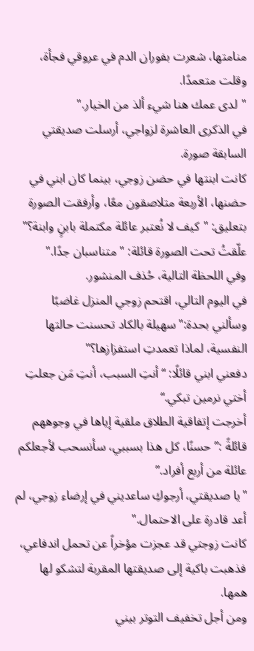منامتها، شعرت بفوران الدم في عروقي فجأة، وقلت متعمدًا.
"لدى عمك هنا شيء ألذ من الخيار."
في الذكرى العاشرة لزواجي، أرسلت صديقتي السابقة صورة.
كانت ابنتها في حضن زوجي، بينما كان ابني في حضنها، الأربعة متلاصقون معًا، وأرفقت الصورة بتعليق: "كيف لا نُعتبر عائلة مكتملة بابنٍ وابنة؟"
علّقتُ تحت الصورة قائلة: "متناسبان جدًا."
وفي اللحظة التالية، حُذف المنشور.
في اليوم التالي، اقتحم زوجي المنزل غاضبًا وسألني بحدة:"سهيلة بالكاد تحسنت حالتها النفسية، لماذا تعمدتِ استفزازها؟"
دفعني ابني قائلًا: “أنتِ السبب، أنتِ مَن جعلتِ أختي نرمين تبكي.“
أخرجت إتفاقية الطلاق ملقية إياها في وجوههم قائلةً :”حسنًا، كل هذا بسببي، سأنسحب لأجعلكم عائلة من أربع أفراد.”
"يا صديقتي، أرجوكِ ساعديني في إرضاء زوجي، لم أعد قادرة على الاحتمال."
كانت زوجتي قد عجزت مؤخراً عن تحمل اندفاعي، فذهبت باكية إلى صديقتها المقربة لتشكو لها همها.
ومن أجل تخفيف التوتر بيني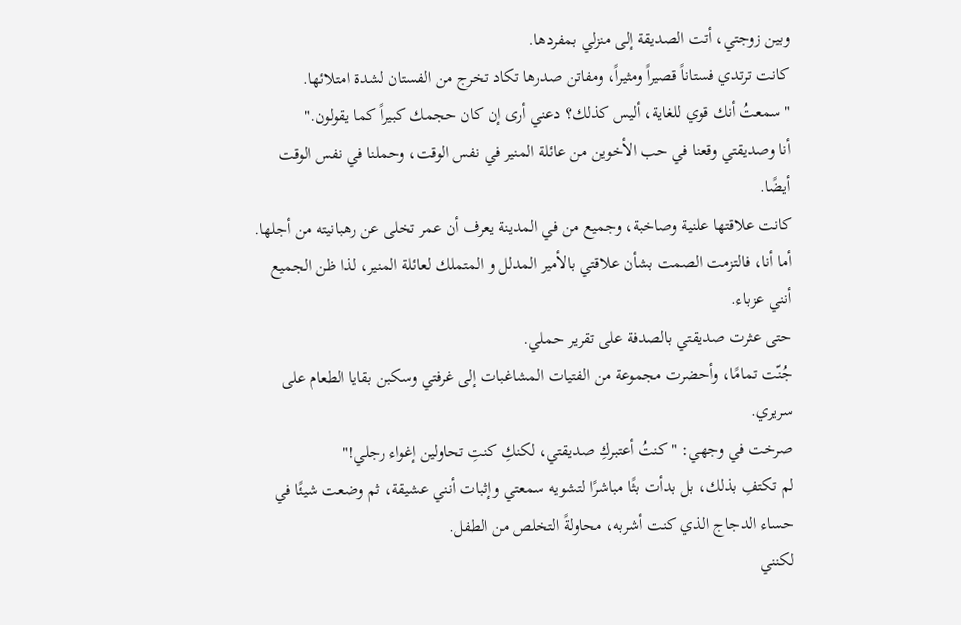وبين زوجتي، أتت الصديقة إلى منزلي بمفردها.
كانت ترتدي فستاناً قصيراً ومثيراً، ومفاتن صدرها تكاد تخرج من الفستان لشدة امتلائها.
"سمعتُ أنك قوي للغاية، أليس كذلك؟ دعني أرى إن كان حجمك كبيراً كما يقولون."
أنا وصديقتي وقعنا في حب الأخوين من عائلة المنير في نفس الوقت، وحملنا في نفس الوقت أيضًا.
كانت علاقتها علنية وصاخبة، وجميع من في المدينة يعرف أن عمر تخلى عن رهبانيته من أجلها.
أما أنا، فالتزمت الصمت بشأن علاقتي بالأمير المدلل و المتملك لعائلة المنير، لذا ظن الجميع أنني عزباء.
حتى عثرت صديقتي بالصدفة على تقرير حملي.
جُنّت تمامًا، وأحضرت مجموعة من الفتيات المشاغبات إلى غرفتي وسكبن بقايا الطعام على سريري.
صرخت في وجهي: "كنتُ أعتبركِ صديقتي، لكنكِ كنتِ تحاولين إغواء رجلي!"
لم تكتفِ بذلك، بل بدأت بثًا مباشرًا لتشويه سمعتي وإثبات أنني عشيقة، ثم وضعت شيئًا في حساء الدجاج الذي كنت أشربه، محاولةً التخلص من الطفل.
لكنني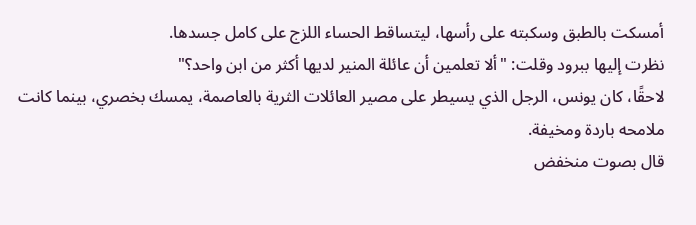أمسكت بالطبق وسكبته على رأسها، ليتساقط الحساء اللزج على كامل جسدها.
نظرت إليها ببرود وقلت: "ألا تعلمين أن عائلة المنير لديها أكثر من ابن واحد؟"
لاحقًا، كان يونس، الرجل الذي يسيطر على مصير العائلات الثرية بالعاصمة، يمسك بخصري، بينما كانت ملامحه باردة ومخيفة.
قال بصوت منخفض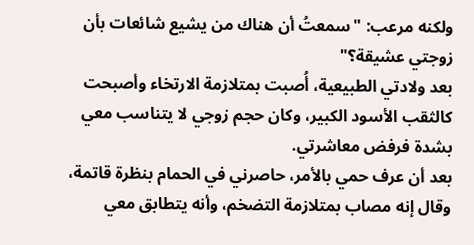ولكنه مرعب: "سمعتُ أن هناك من يشيع شائعات بأن زوجتي عشيقة؟"
بعد ولادتي الطبيعية، أُصبت بمتلازمة الارتخاء وأصبحت كالثقب الأسود الكبير، وكان حجم زوجي لا يتناسب معي بشدة فرفض معاشرتي.
بعد أن عرف حمي بالأمر، حاصرني في الحمام بنظرة قاتمة، وقال إنه مصاب بمتلازمة التضخم، وأنه يتطابق معي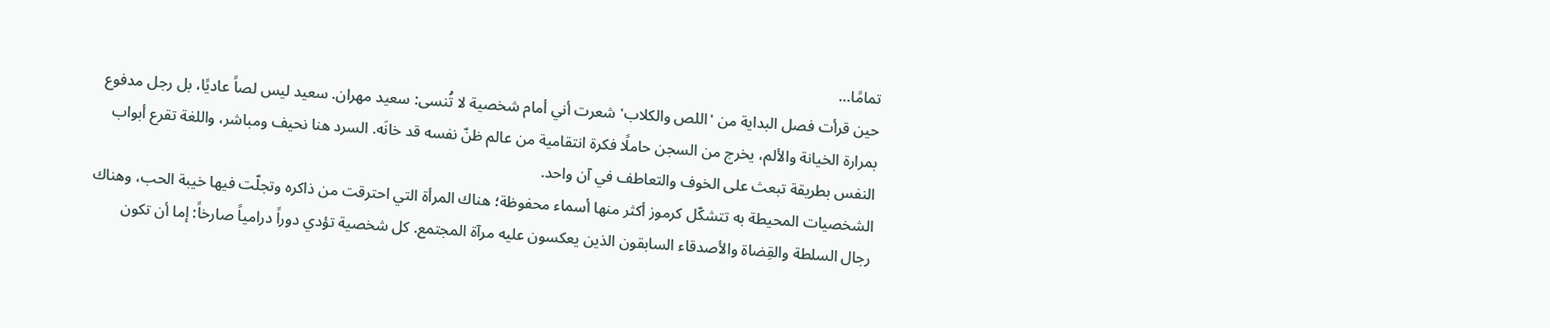تمامًا...
حين قرأت فصل البداية من 'اللص والكلاب' شعرت أني أمام شخصية لا تُنسى: سعيد مهران. سعيد ليس لصاً عاديًا، بل رجل مدفوع بمرارة الخيانة والألم، يخرج من السجن حاملًا فكرة انتقامية من عالم ظنّ نفسه قد خانَه. السرد هنا نحيف ومباشر، واللغة تقرع أبواب النفس بطريقة تبعث على الخوف والتعاطف في آن واحد.
الشخصيات المحيطة به تتشكّل كرموز أكثر منها أسماء محفوظة؛ هناك المرأة التي احترقت من ذاكره وتجلّت فيها خيبة الحب، وهناك رجال السلطة والقِضاة والأصدقاء السابقون الذين يعكسون عليه مرآة المجتمع. كل شخصية تؤدي دوراً درامياً صارخاً: إما أن تكون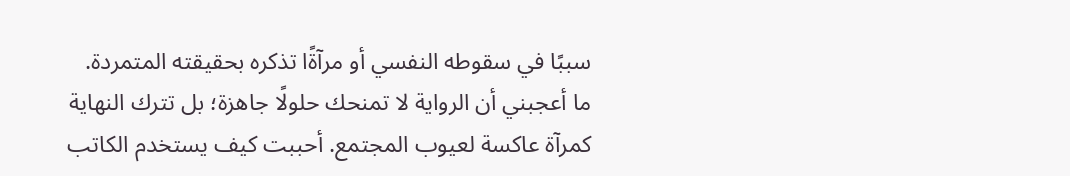سببًا في سقوطه النفسي أو مرآةًا تذكره بحقيقته المتمردة.
ما أعجبني أن الرواية لا تمنحك حلولًا جاهزة؛ بل تترك النهاية كمرآة عاكسة لعيوب المجتمع. أحببت كيف يستخدم الكاتب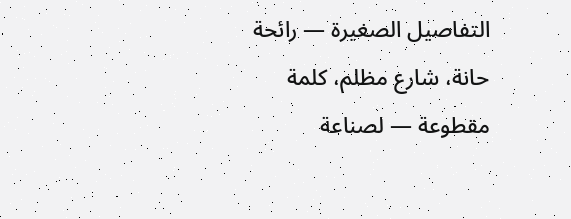التفاصيل الصغيرة — رائحة حانة، شارع مظلم، كلمة مقطوعة — لصناعة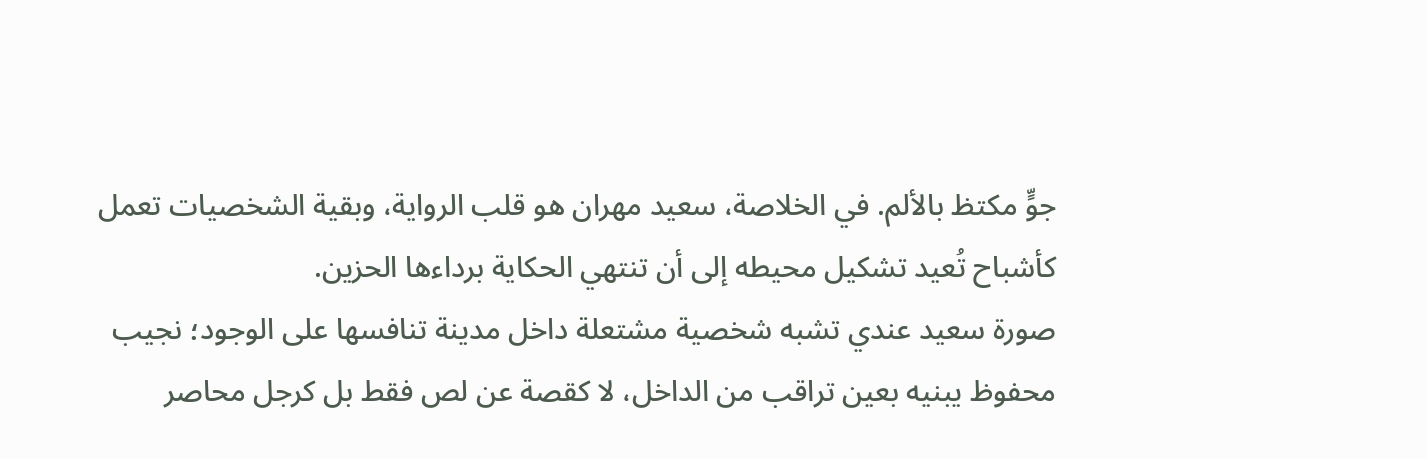جوٍّ مكتظ بالألم. في الخلاصة، سعيد مهران هو قلب الرواية، وبقية الشخصيات تعمل كأشباح تُعيد تشكيل محيطه إلى أن تنتهي الحكاية برداءها الحزين.
صورة سعيد عندي تشبه شخصية مشتعلة داخل مدينة تنافسها على الوجود؛ نجيب محفوظ يبنيه بعين تراقب من الداخل، لا كقصة عن لص فقط بل كرجل محاصر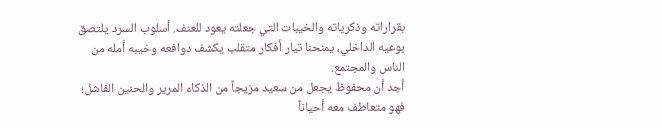بقراراته وذكرياته والخيبات التي جعلته يعود للعنف. أسلوب السرد يلتصق بوعيه الداخلي، يمنحنا تيار أفكار متقلب يكشف دوافعه وخيبه أمله من الناس والمجتمع.
أجد أن محفوظ يجعل من سعيد مزيجاً من الذكاء المرير والحنين الفاشل؛ فهو متعاطف معه أحياناً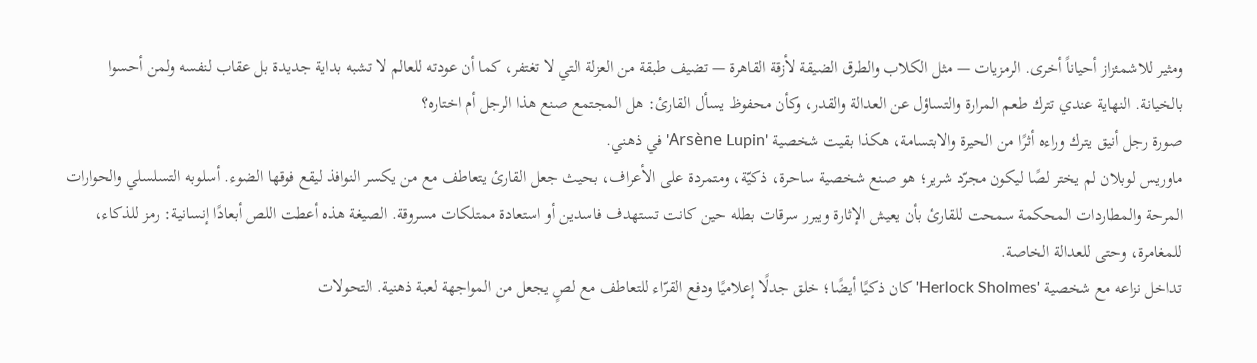ومثير للاشمئزاز أحياناً أخرى. الرمزيات — مثل الكلاب والطرق الضيقة لأزقة القاهرة — تضيف طبقة من العزلة التي لا تغتفر، كما أن عودته للعالم لا تشبه بداية جديدة بل عقاب لنفسه ولمن أحسوا بالخيانة. النهاية عندي تترك طعم المرارة والتساؤل عن العدالة والقدر، وكأن محفوظ يسأل القارئ: هل المجتمع صنع هذا الرجل أم اختاره؟
صورة رجل أنيق يترك وراءه أثرًا من الحيرة والابتسامة، هكذا بقيت شخصية 'Arsène Lupin' في ذهني.
ماوريس لوبلان لم يختر لصًا ليكون مجرّد شرير؛ هو صنع شخصية ساحرة، ذكيّة، ومتمردة على الأعراف، بحيث جعل القارئ يتعاطف مع من يكسر النوافذ ليقع فوقها الضوء. أسلوبه التسلسلي والحوارات المرحة والمطاردات المحكمة سمحت للقارئ بأن يعيش الإثارة ويبرر سرقات بطله حين كانت تستهدف فاسدين أو استعادة ممتلكات مسروقة. الصيغة هذه أعطت اللص أبعادًا إنسانية: رمز للذكاء، للمغامرة، وحتى للعدالة الخاصة.
تداخل نزاعه مع شخصية 'Herlock Sholmes' كان ذكيًا أيضًا؛ خلق جدلًا إعلاميًا ودفع القرّاء للتعاطف مع لصٍ يجعل من المواجهة لعبة ذهنية. التحولات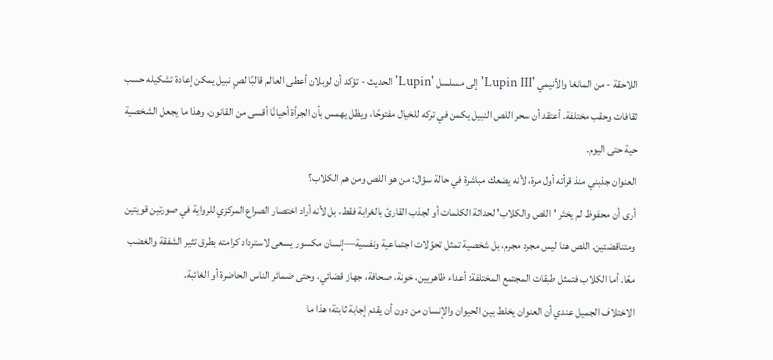اللاحقة - من المانغا والأنيمي 'Lupin III' إلى مسلسل 'Lupin' الحديث - تؤكد أن لوبلان أعطى العالم قالبًا لصٍ نبيل يمكن إعادة تشكيله حسب ثقافات وحقب مختلفة. أعتقد أن سحر اللص النبيل يكمن في تركه للخيال مفتوحًا، ويظل يهمس بأن الجرأة أحيانًا أقسى من القانون، وهذا ما يجعل الشخصية حية حتى اليوم.
العنوان جذبني منذ قرأته أول مرة، لأنه يضعك مباشرة في حالة سؤال: من هو اللص ومن هم الكلاب؟
أرى أن محفوظ لم يختَر 'اللص والكلاب' لحداثة الكلمات أو لجذب القارئ بالغرابة فقط، بل لأنه أراد اختصار الصراع المركزي للرواية في صورتين قويتين ومتناقضتين. اللص هنا ليس مجرد مجرم، بل شخصية تمثل تحوّلات اجتماعية ونفسية—إنسان مكسور يسعى لاسترداد كرامته بطرق تثير الشفقة والغضب معًا. أما الكلاب فتمثل طبقات المجتمع المختلفة: أعداء ظاهريين، خونة، صحافة، جهاز قضائي، وحتى ضمائر الناس الحاضرة أو الغائبة.
الاختلاف الجميل عندي أن العنوان يخلط بين الحيوان والإنسان من دون أن يقدم إجابة ثابتة؛ هذا ما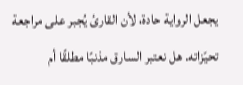يجعل الرواية حادة، لأن القارئ يُجبر على مراجعة تحيّزاته. هل نعتبر السارق مذنبًا مطلقًا أم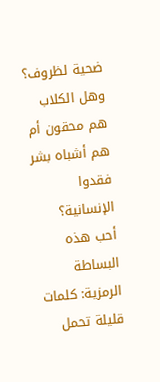ضحية لظروف؟ وهل الكلاب هم محقون أم هم أشباه بشر فقدوا الإنسانية؟
أحب هذه البساطة الرمزية: كلمات قليلة تحمل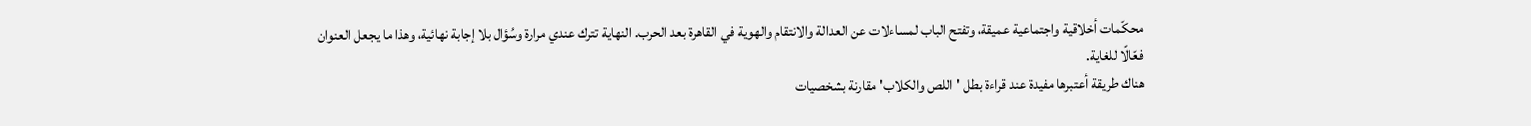محكّمات أخلاقية واجتماعية عميقة، وتفتح الباب لمساءلات عن العدالة والانتقام والهوية في القاهرة بعد الحرب. النهاية تترك عندي مرارة وسُؤال بلا إجابة نهائية، وهذا ما يجعل العنوان فعّالًا للغاية.
هناك طريقة أعتبرها مفيدة عند قراءة بطل 'اللص والكلاب' مقارنة بشخصيات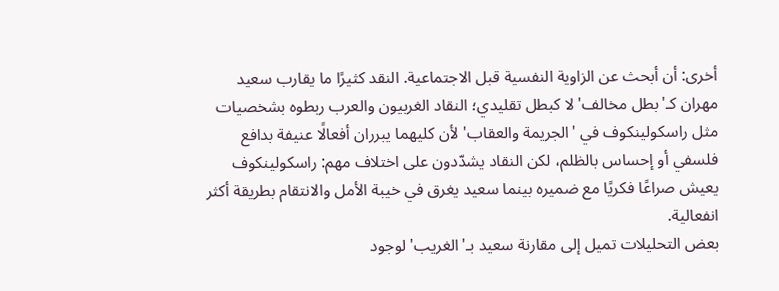أخرى: أن أبحث عن الزاوية النفسية قبل الاجتماعية. النقد كثيرًا ما يقارب سعيد مهران كـ'بطل مخالف' لا كبطل تقليدي؛ النقاد الغربيون والعرب ربطوه بشخصيات مثل راسكولينكوف في 'الجريمة والعقاب' لأن كليهما يبرران أفعالًا عنيفة بدافع فلسفي أو إحساس بالظلم، لكن النقاد يشدّدون على اختلاف مهم: راسكولينكوف يعيش صراعًا فكريًا مع ضميره بينما سعيد يغرق في خيبة الأمل والانتقام بطريقة أكثر انفعالية.
بعض التحليلات تميل إلى مقارنة سعيد بـ'الغريب' لوجود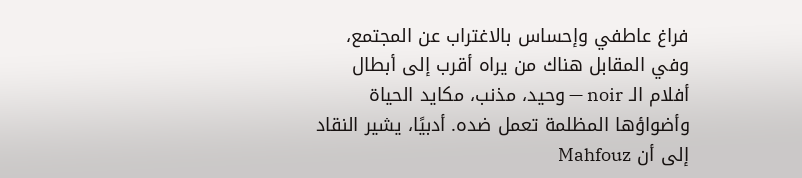فراغ عاطفي وإحساس بالاغتراب عن المجتمع، وفي المقابل هناك من يراه أقرب إلى أبطال أفلام الـ noir — وحيد، مذنب، مكايد الحياة وأضواؤها المظلمة تعمل ضده. أدبيًا، يشير النقاد إلى أن Mahfouz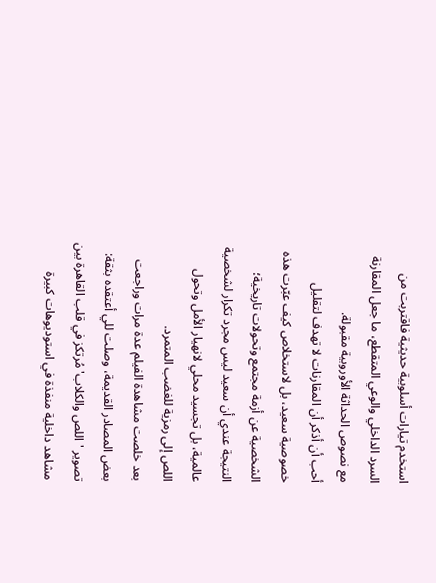استخدم تيارات أسلوبية حديثية فاقتربت من السرد الداخلي والوعي المتقطع، ما جعل المقارنة مع نصوص الحداثة الأوروبية مقبولة.
أحب أن أذكر أن المقارنات لا تهدف لتقليل خصوصية سعيد، بل لاستخلاص كيف عبّرت هذه الشخصية عن أزمة مجتمع وتحولات تاريخية؛ النتيجة عندي أن سعيد ليس مجرد تكرار لشخصية عالمية، بل تجسيد محلي لانهيار الأمل وتحول اللص إلى رمزية للغضب المتمرد.
بعد خلصت مشاهدة الفيلم عدة مرات وراجعت بعض المصادر القديمة، وصلت للي أعتقده بثقة: تصوير 'اللص والكلاب' مُرتكز في قلب القاهرة بين مشاهد داخلية منفذة في استوديوهات كبيرة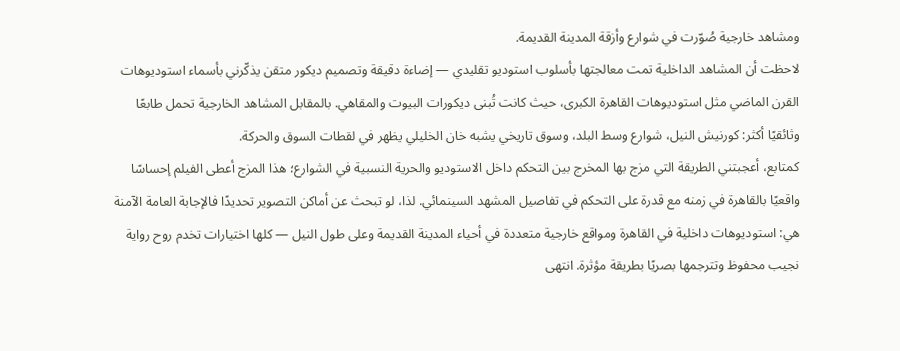ومشاهد خارجية صُوّرت في شوارع وأزقة المدينة القديمة.
لاحظت أن المشاهد الداخلية تمت معالجتها بأسلوب استوديو تقليدي — إضاءة دقيقة وتصميم ديكور متقن يذكّرني بأسماء استوديوهات القرن الماضي مثل استوديوهات القاهرة الكبرى، حيث كانت تُبنى ديكورات البيوت والمقاهي. بالمقابل المشاهد الخارجية تحمل طابعًا وثائقيًا أكثر: كورنيش النيل، شوارع وسط البلد، وسوق تاريخي يشبه خان الخليلي يظهر في لقطات السوق والحركة.
كمتابع، أعجبتني الطريقة التي مزج بها المخرج بين التحكم داخل الاستوديو والحرية النسبية في الشوارع؛ هذا المزج أعطى الفيلم إحساسًا واقعيًا بالقاهرة في زمنه مع قدرة على التحكم في تفاصيل المشهد السينمائي. لذا، لو تبحث عن أماكن التصوير تحديدًا فالإجابة العامة الآمنة هي: استوديوهات داخلية في القاهرة ومواقع خارجية متعددة في أحياء المدينة القديمة وعلى طول النيل — كلها اختيارات تخدم روح رواية نجيب محفوظ وتترجمها بصريًا بطريقة مؤثرة. انتهى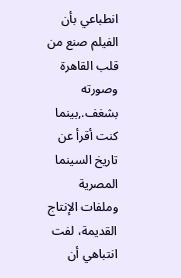انطباعي بأن الفيلم صنع من قلب القاهرة وصورته بشغف.,بينما كنت أقرأ عن تاريخ السينما المصرية وملفات الإنتاج القديمة، لفت انتباهي أن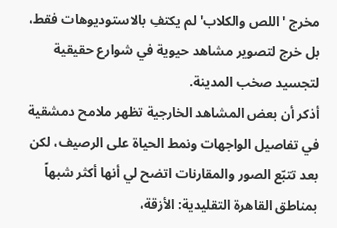مخرج 'اللص والكلاب' لم يكتفِ بالاستوديوهات فقط، بل خرج لتصوير مشاهد حيوية في شوارع حقيقية لتجسيد صخب المدينة.
أذكر أن بعض المشاهد الخارجية تظهر ملامح دمشقية في تفاصيل الواجهات ونمط الحياة على الرصيف، لكن بعد تتبّع الصور والمقارنات اتضح لي أنها أكثر شبهاً بمناطق القاهرة التقليدية: الأزقة،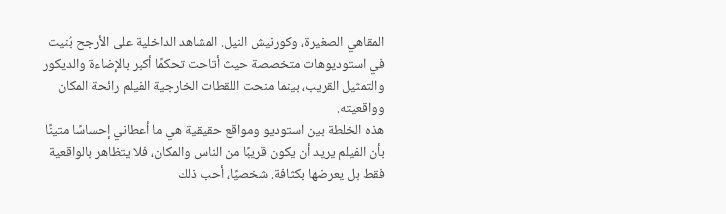المقاهي الصغيرة، وكورنيش النيل. المشاهد الداخلية على الأرجح بُنيت في استوديوهات متخصصة حيث أتاحت تحكمًا أكبر بالإضاءة والديكور والتمثيل القريب، بينما منحت اللقطات الخارجية الفيلم رائحة المكان وواقعيته.
هذه الخلطة بين استوديو ومواقع حقيقية هي ما أعطاني إحساسًا متينًا بأن الفيلم يريد أن يكون قريبًا من الناس والمكان، فلا يتظاهر بالواقعية فقط بل يعرضها بكثافة. شخصيًا، أحب ذلك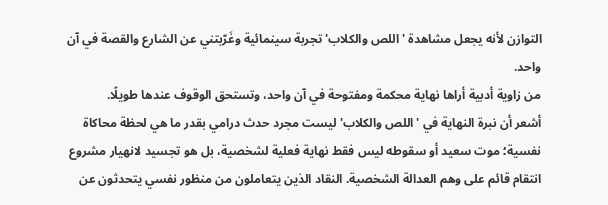التوازن لأنه يجعل مشاهدة 'اللص والكلاب' تجربة سينمائية وغَرّبتني عن الشارع والقصة في آن واحد.
من زاوية أدبية أراها نهاية محكمة ومفتوحة في آن واحد، وتستحق الوقوف عندها طويلًا.
أشعر أن نبرة النهاية في 'اللص والكلاب' ليست مجرد حدث درامي بقدر ما هي لحظة محاكاة نفسية؛ موت سعيد أو سقوطه ليس فقط نهاية فعلية لشخصية، بل هو تجسيد لانهيار مشروع انتقام قائم على وهم العدالة الشخصية. النقاد الذين يتعاملون من منظور نفسي يتحدثون عن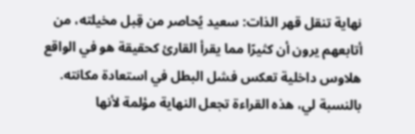نهاية تنقل قهر الذات: سعيد يُحاصر من قِبل مخيلته، من أتابعهم يرون أن كثيرًا مما يقرأ القارئ كحقيقة هو في الواقع هلاوس داخلية تعكس فشل البطل في استعادة مكانته.
بالنسبة لي، هذه القراءة تجعل النهاية مؤلمة لأنها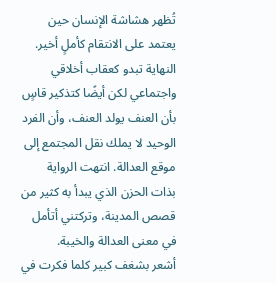تُظهر هشاشة الإنسان حين يعتمد على الانتقام كأملٍ أخير. النهاية تبدو كعقاب أخلاقي واجتماعي لكن أيضًا كتذكير قاسٍ بأن العنف يولد العنف، وأن الفرد الوحيد لا يملك نقل المجتمع إلى موقع العدالة. انتهت الرواية بذات الحزن الذي يبدأ به كثير من قصص المدينة، وتركتني أتأمل في معنى العدالة والخيبة.
أشعر بشغف كبير كلما فكرت في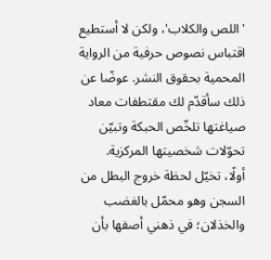'اللص والكلاب'، ولكن لا أستطيع اقتباس نصوص حرفية من الرواية المحمية بحقوق النشر. عوضًا عن ذلك سأقدّم لك مقتطفات معاد صياغتها تلخّص الحبكة وتبيّن تحوّلات شخصيتها المركزية.
أولًا، تخيّل لحظة خروج البطل من السجن وهو محمّل بالغضب والخذلان؛ في ذهني أصفها بأن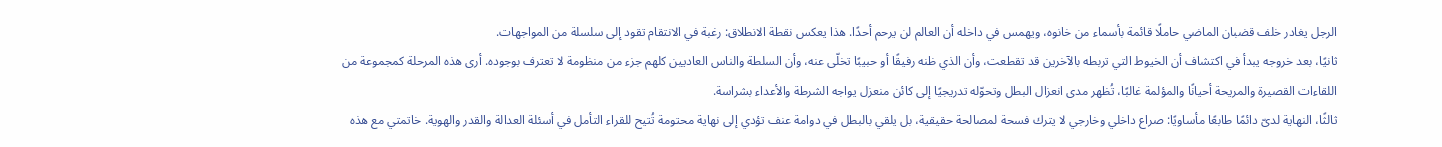الرجل يغادر خلف قضبان الماضي حاملًا قائمة بأسماء من خانوه، ويهمس في داخله أن العالم لن يرحم أحدًا. هذا يعكس نقطة الانطلاق: رغبة في الانتقام تقود إلى سلسلة من المواجهات.
ثانيًا، بعد خروجه يبدأ في اكتشاف أن الخيوط التي تربطه بالآخرين قد تقطعت، وأن الذي ظنه رفيقًا أو حبيبًا تخلّى عنه، وأن السلطة والناس العاديين كلهم جزء من منظومة لا تعترف بوجوده. أرى هذه المرحلة كمجموعة من اللقاءات القصيرة والمريحة أحيانًا والمؤلمة غالبًا، تُظهر مدى انعزال البطل وتحوّله تدريجيًا إلى كائن منعزل يواجه الشرطة والأعداء بشراسة.
ثالثًا، النهاية لدىّ دائمًا طابعًا مأساويًا: صراع داخلي وخارجي لا يترك فسحة لمصالحة حقيقية، بل يلقي بالبطل في دوامة عنف تؤدي إلى نهاية محتومة تُتيح للقراء التأمل في أسئلة العدالة والقدر والهوية. خاتمتي مع هذه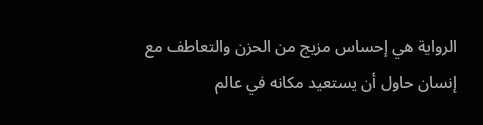الرواية هي إحساس مزيج من الحزن والتعاطف مع إنسان حاول أن يستعيد مكانه في عالم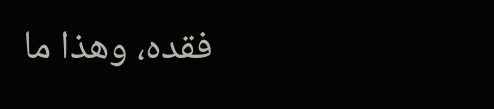فقده، وهذا ما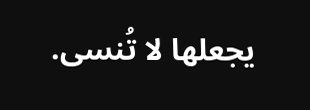يجعلها لا تُنسى.